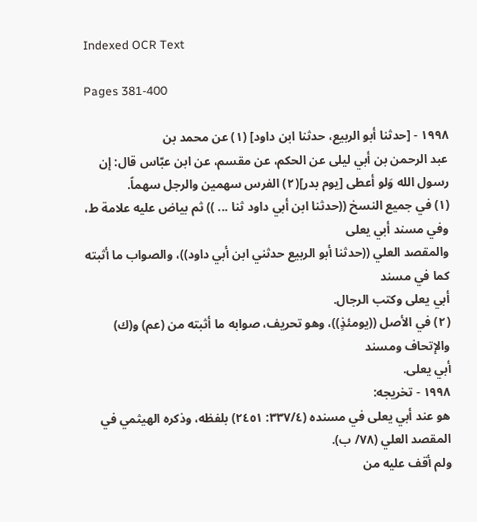Indexed OCR Text

Pages 381-400

١٩٩٨ - [حدثنا أبو الربيع، حدثنا ابن داود] (١) عن محمد بن
عبد الرحمن بن أبي ليلى عن الحكم، عن مقسم، عن ابن عبّاس قال: إن
رسول الله وَلو أعطى [يوم بدر](٢) الفرس سهمين والرجل سهماً.
(١) في جميع النسخ ((حدثنا ابن أبي داود ثنا ... )) ثم بياض عليه علامة ط، وفي مسند أبي يعلى
والمقصد العلي ((حدثنا أبو الربيع حدثني ابن أبي داود))، والصواب ما أثبته كما في مسند
أبي يعلى وكتب الرجال.
(٢) في الأصل ((يومئذٍ))، وهو تحريف، صوابه ما أثبته من (عم) و(ك) والإتحاف ومسند
أبي يعلى.
١٩٩٨ - تخريجه:
هو عند أبي يعلى في مسنده (٣٣٧/٤: ٢٤٥١) بلفظه، وذكره الهيثمي في
المقصد العلي (٧٨/ ب).
ولم أقف عليه من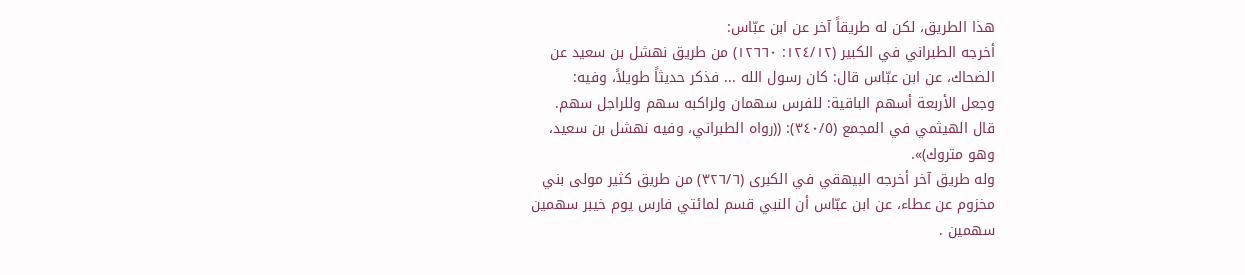هذا الطريق، لكن له طريقاً آخر عن ابن عبّاس:
أخرجه الطبراني في الكبير (١٢٤/١٢: ١٢٦٦٠) من طريق نهشل بن سعيد عن
الضحاك، عن ابن عبّاس قال: كان رسول الله ... فذكر حديثاً طويلاً، وفيه:
وجعل الأربعة أسهم الباقية: للفرس سهمان ولراكبه سهم وللراجل سهم.
قال الهيثمي في المجمع (٣٤٠/٥): ((رواه الطبراني، وفيه نهشل بن سعيد،
وهو متروك)».
وله طريق آخر أخرجه البيهقي في الكبرى (٣٢٦/٦) من طريق كثير مولى بني
مخزوم عن عطاء، عن ابن عبّاس أن النبي قسم لمائتي فارس يوم خيبر سهمين
سهمین .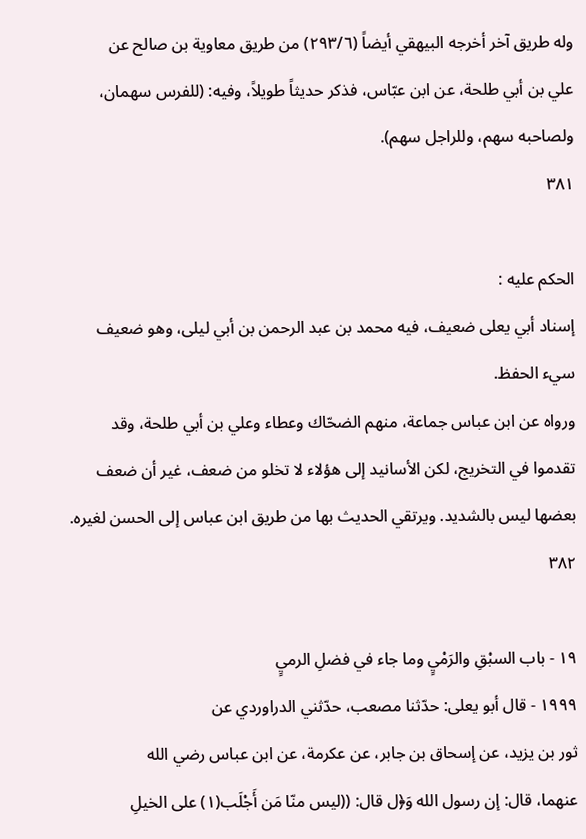وله طريق آخر أخرجه البيهقي أيضاً (٢٩٣/٦) من طريق معاوية بن صالح عن
علي بن أبي طلحة، عن ابن عبّاس، فذكر حديثاً طويلاً، وفيه: (للفرس سهمان،
ولصاحبه سهم، وللراجل سهم).
٣٨١

الحكم عليه :
إسناد أبي يعلى ضعيف، فيه محمد بن عبد الرحمن بن أبي ليلى، وهو ضعيف
سيء الحفظ.
ورواه عن ابن عباس جماعة، منهم الضحّاك وعطاء وعلي بن أبي طلحة، وقد
تقدموا في التخريج، لكن الأسانيد إلى هؤلاء لا تخلو من ضعف، غير أن ضعف
بعضها ليس بالشديد. ويرتقي الحديث بها من طريق ابن عباس إلى الحسن لغيره.
٣٨٢

١٩ - باب السبْقِ والرَمْيٍ وما جاء في فضلِ الرميٍ
١٩٩٩ - قال أبو يعلى: حدّثنا مصعب، حدّثني الدراوردي عن
ثور بن يزيد، عن إسحاق بن جابر، عن عكرمة، عن ابن عباس رضي الله
عنهما، قال: إن رسول الله وَ﴿ل قال: ((ليس منّا مَن أَجْلَب(١) على الخيلِ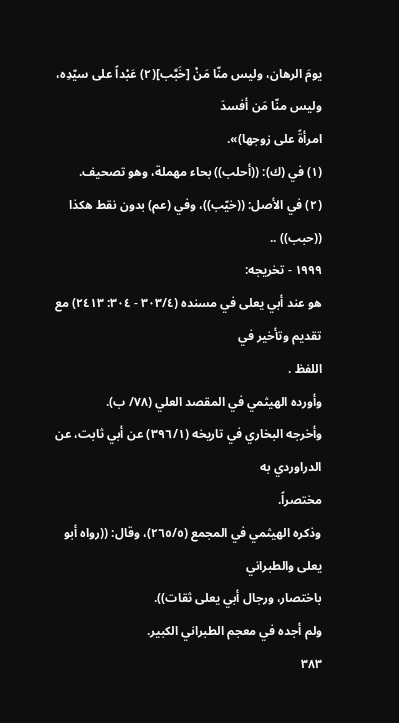يومَ الرهان، وليس منّا مَنْ [خَبَّب](٢) عَبْداً على سيّدِه، وليس منّا مَن أفسدَ
امرأةً على زوجها)».
(١) في (ك): ((أحلب)) بحاء مهملة، وهو تصحيف.
(٢) في الأصل: ((خيّب))، وفي (عم) بدون نقط هكذا ((حبب)) ..
١٩٩٩ - تخريجه:
هو عند أبي يعلى في مسنده (٣٠٣/٤ - ٣٠٤: ٢٤١٣) مع تقديم وتأخير في
اللفظ .
وأورده الهيثمي في المقصد العلي (٧٨/ ب).
وأخرجه البخاري في تاريخه (٣٩٦/١) عن أبي ثابت، عن الدراوردي به
مختصراً.
وذكره الهيثمي في المجمع (٢٦٥/٥)، وقال: ((رواه أبو يعلى والطبراني
باختصار، ورجال أبي يعلى ثقات)).
ولم أجده في معجم الطبراني الكبير.
٣٨٣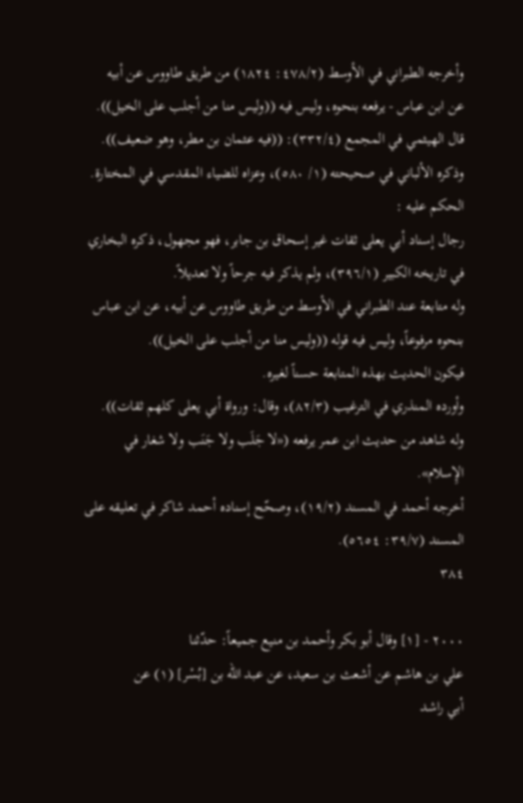وأخرجه الطبراني في الأوسط (٤٧٨/٢: ١٨٢٤) من طريق طاووس عن أبيه
عن ابن عباس - يرفعه بنحوه، وليس فيه ((وليس منا من أجلب على الخيل)).
قال الهيثمي في المجمع (٣٣٢/٤): ((فيه عثمان بن مطر، وهو ضعيف)).
وذكره الألباني في صحيحته (١/ ٥٨٠)، وعزاه للضياء المقدسي في المختارة.
الحكم عليه :
رجال إسناد أبي يعلى ثقات غير إسحاق بن جابر، فهو مجهول، ذكره البخاري
في تاريخه الكبير (٣٩٦/١)، ولم يذكر فيه جرحاً ولا تعديلاً.
وله متابعة عند الطبراني في الأوسط من طريق طاووس عن أبيه، عن ابن عباس
بنحوه مرفوعاً، وليس فيه قوله ((وليس منا من أجلب على الخيل)).
فيكون الحديث بهذه المتابعة حسناً لغيره.
وأورده المنذري في الترغيب (٨٢/٣)، وقال: ورواة أبي يعلى كلهم ثقات)).
وله شاهد من حديث ابن عمر يرفعه («لا جَلَب ولا جَنَب ولا شغار في
الإِسلام».
أخرجه أحمد في المسند (١٩/٢)، وصحّح إسناده أحمد شاكر في تعليقه على
المسند (٣٩/٧: ٥٦٥٤).
٣٨٤

٢٠٠٠ - [١] وقال أبو بكر وأحمد بن منيع جميعاً: حدّثنا
علي بن هاشم عن أشعث بن سعيد، عن عبد الله بن [بُسْر] (١) عن
أبي راشد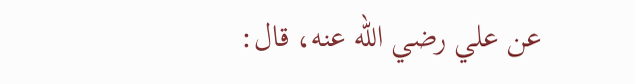عن علي رضي الله عنه، قال: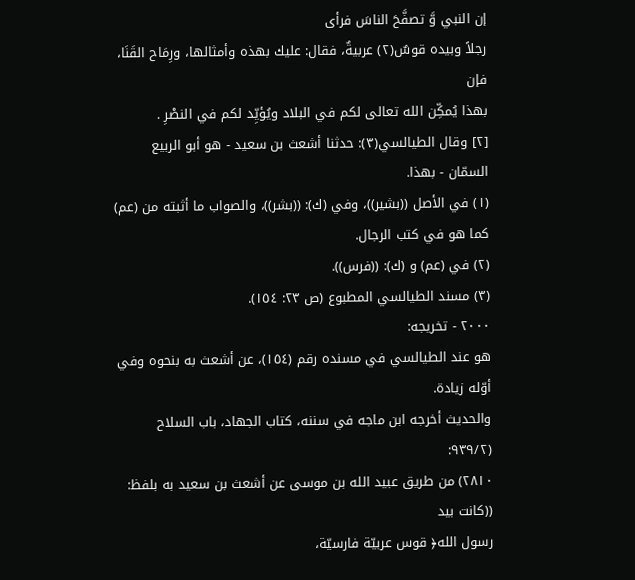إن النبي وَّ تصفَّحَ الناسَ فرأى
رجلاً وبيده قوسٌ(٢) عربيةٌ، فقال: عليك بهذه وأمثالها، ورِمَاح القَنَا، فإن
بهذا يُمكِّن الله تعالى لكم في البلاد ويُؤيِّد لكم في النصْرِ .
[٢] وقال الطيالسي(٣): حدثنا أشعث بن سعيد - هو أبو الربيع
السمّان - بهذا.
(١) في الأصل ((بشير))، وفي (ك): ((بشر))، والصواب ما أثبته من (عم) كما هو في كتب الرجال.
(٢) في (عم) و (ك): ((فرس)).
(٣) مسند الطيالسي المطبوع (ص ٢٣: ١٥٤).
٢٠٠٠ - تخريجه:
هو عند الطيالسي في مسنده رقم (١٥٤)، عن أشعث به بنحوه وفي أوّله زيادة.
والحديث أخرجه ابن ماجه في سننه، كتاب الجهاد، باب السلاح (٩٣٩/٢:
٢٨١٠) من طريق عبيد الله بن موسى عن أشعث بن سعيد به بلفظ: ((كانت بيد
رسول الله﴿ قوس عربيّة فارسيّة،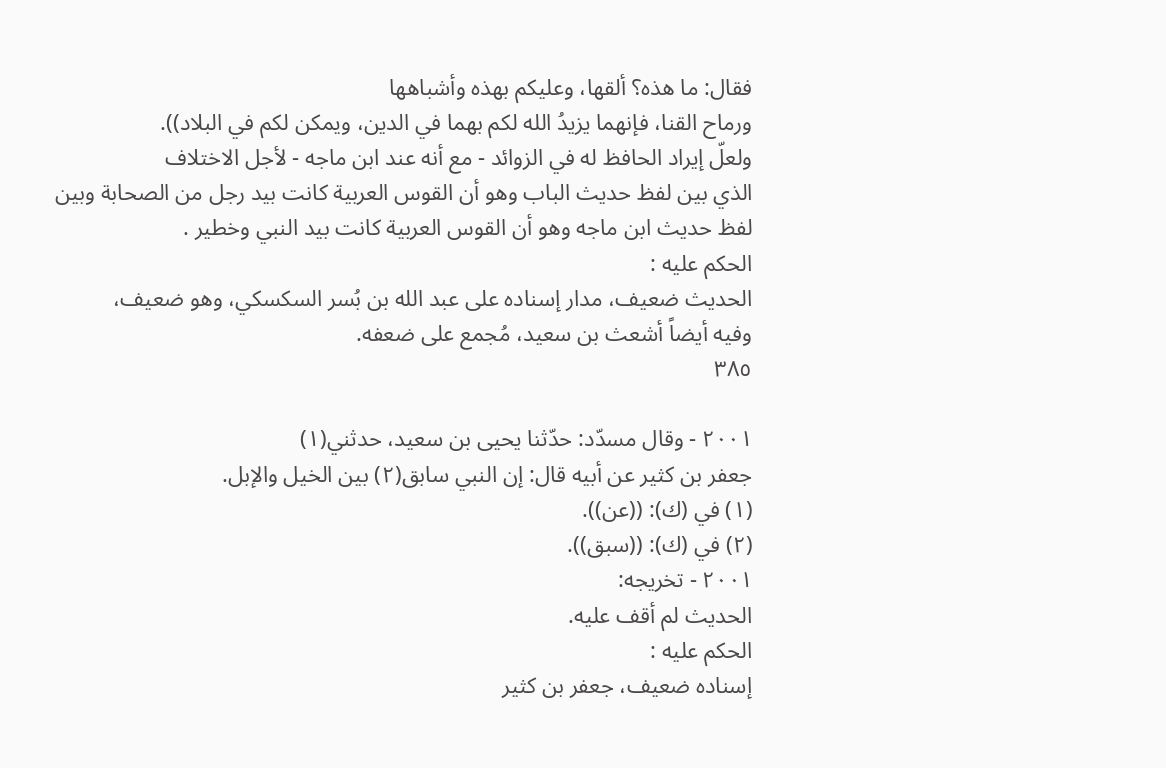فقال: ما هذه؟ ألقها، وعليكم بهذه وأشباهها
ورماح القنا، فإنهما يزيدُ الله لكم بهما في الدين، ويمكن لكم في البلاد)).
ولعلّ إيراد الحافظ له في الزوائد - مع أنه عند ابن ماجه - لأجل الاختلاف
الذي بين لفظ حديث الباب وهو أن القوس العربية كانت بيد رجل من الصحابة وبين
لفظ حديث ابن ماجه وهو أن القوس العربية كانت بيد النبي وخطير .
الحكم عليه :
الحديث ضعيف، مدار إسناده على عبد الله بن بُسر السكسكي، وهو ضعيف،
وفيه أيضاً أشعث بن سعيد، مُجمع على ضعفه.
٣٨٥

٢٠٠١ - وقال مسدّد: حدّثنا يحيى بن سعيد، حدثني(١)
جعفر بن كثير عن أبيه قال: إن النبي سابق(٢) بين الخيل والإبل.
(١) في (ك): ((عن)).
(٢) في (ك): ((سبق)).
٢٠٠١ - تخريجه:
الحدیث لم أقف علیه.
الحكم عليه :
إسناده ضعيف، جعفر بن کثیر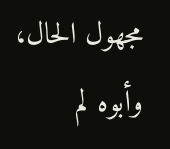مجهول الحال، وأبوه لم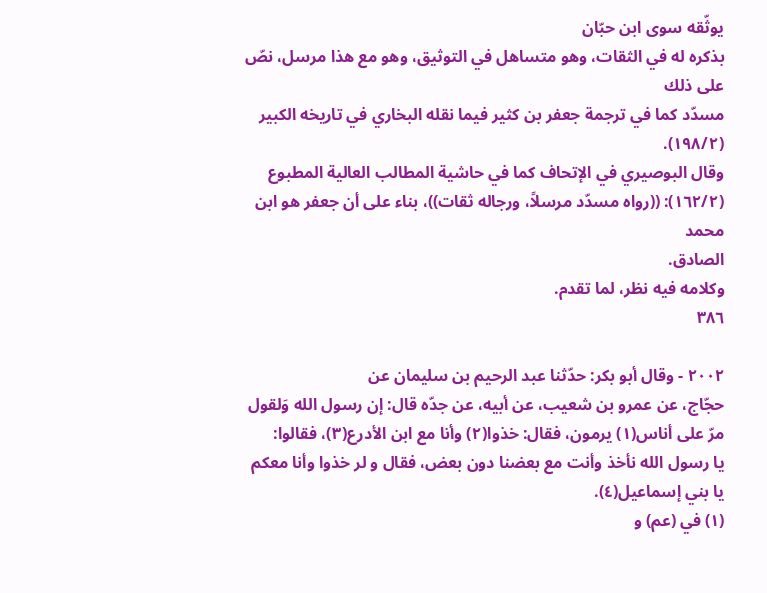یوثّقه سوی ابن حبّان
بذكره له في الثقات، وهو متساهل في التوثيق، وهو مع هذا مرسل، نصّ على ذلك
مسدّد كما في ترجمة جعفر بن كثير فيما نقله البخاري في تاريخه الكبير (١٩٨/٢).
وقال البوصيري في الإتحاف كما في حاشية المطالب العالية المطبوع
(١٦٢/٢): ((رواه مسدّد مرسلاً، ورجاله ثقات))، بناء على أن جعفر هو ابن محمد
الصادق.
وكلامه فيه نظر، لما تقدم.
٣٨٦

٢٠٠٢ - وقال أبو بكر: حدّثنا عبد الرحيم بن سليمان عن
حجّاج، عن عمرو بن شعيب، عن أبيه، عن جدّه قال: إن رسول الله وَلقول
مرّ على أناس(١) يرمون، فقال: خذوا(٢) وأنا مع ابن الأدرع(٣)، فقالوا:
يا رسول الله نأخذ وأنت مع بعضنا دون بعض، فقال و لر خذوا وأنا معكم
يا بني إسماعيل(٤).
(١) في (عم) و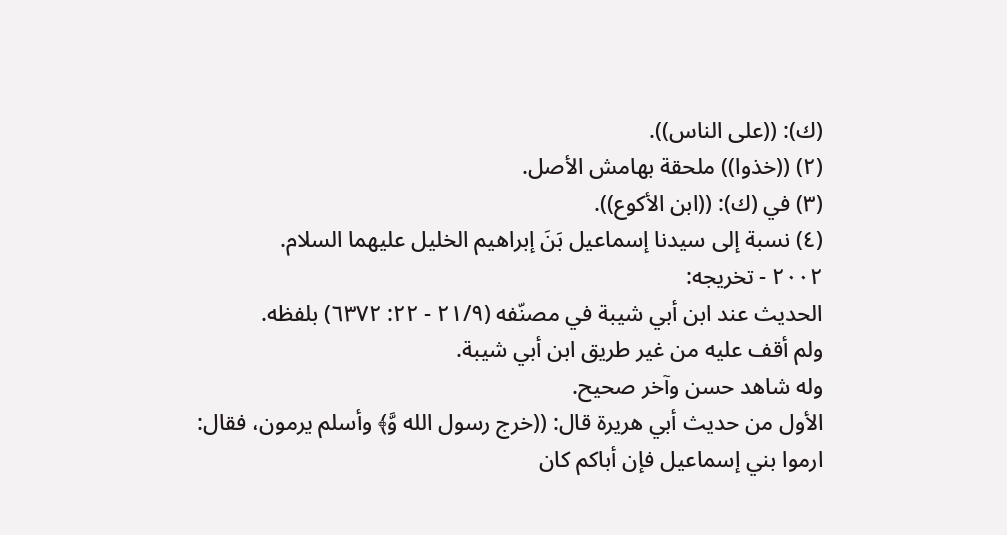(ك): ((على الناس)).
(٢) ((خذوا)) ملحقة بهامش الأصل.
(٣) في (ك): ((ابن الأكوع)).
(٤) نسبة إلى سيدنا إسماعيل بَنَ إبراهيم الخليل عليهما السلام.
٢٠٠٢ - تخريجه:
الحديث عند ابن أبي شيبة في مصنّفه (٢١/٩ - ٢٢: ٦٣٧٢) بلفظه.
ولم أقف عليه من غير طريق ابن أبي شيبة.
وله شاهد حسن وآخر صحيح.
الأول من حديث أبي هريرة قال: ((خرج رسول الله وَّ﴾ وأسلم يرمون، فقال:
ارموا بني إسماعيل فإن أباكم كان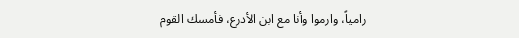رامياً، وارموا وأنا مع ابن الأدرع، فأمسك القوم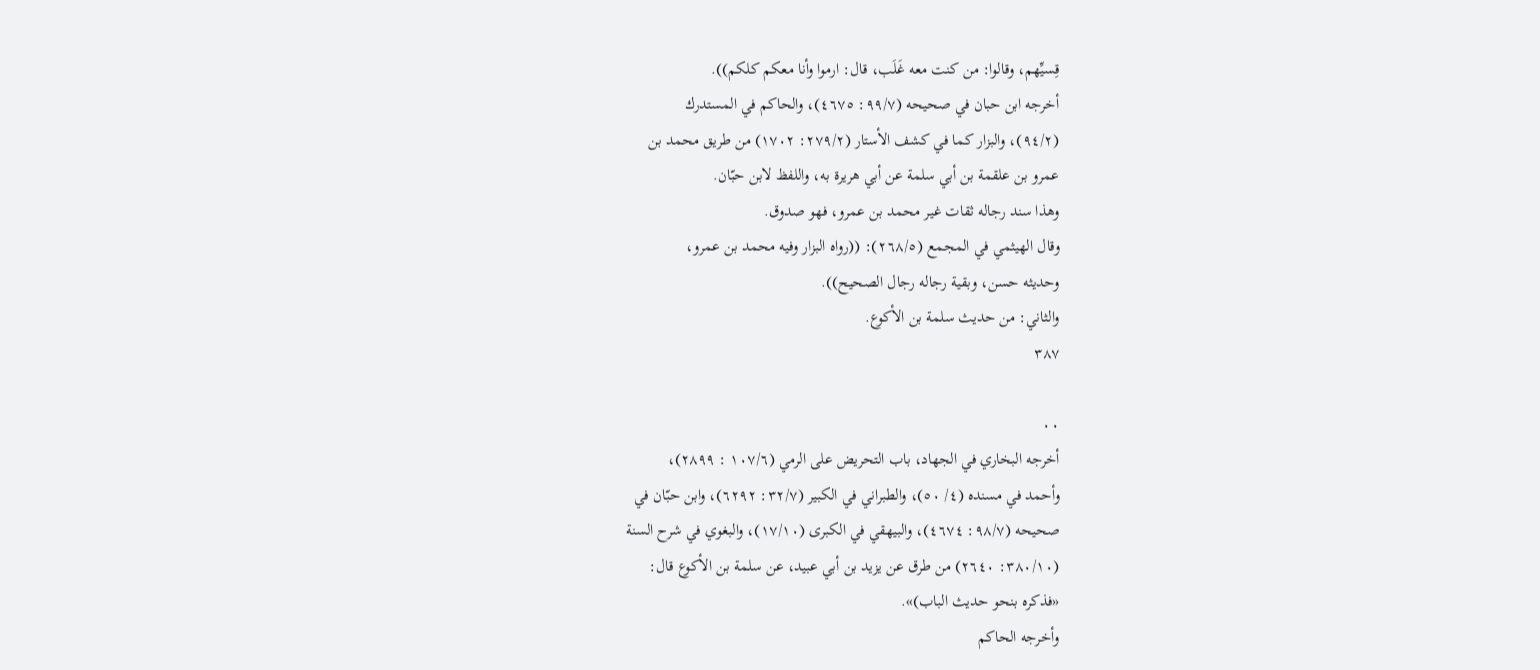قِسيِّهم، وقالوا: من كنت معه غَلَب، قال: ارموا وأنا معكم كلكم)).
أخرجه ابن حبان في صحيحه (٩٩/٧: ٤٦٧٥)، والحاكم في المستدرك
(٩٤/٢)، والبزار كما في كشف الأستار (٢٧٩/٢: ١٧٠٢) من طريق محمد بن
عمرو بن علقمة بن أبي سلمة عن أبي هريرة به، واللفظ لابن حبّان.
وهذا سند رجاله ثقات غیر محمد بن عمرو، فهو صدوق.
وقال الهيثمي في المجمع (٢٦٨/٥): ((رواه البزار وفيه محمد بن عمرو،
وحديثه حسن، وبقية رجاله رجال الصحيح)).
والثاني: من حديث سلمة بن الأكوع.
٣٨٧

٠٠
أخرجه البخاري في الجهاد، باب التحريض على الرمي (١٠٧/٦ : ٢٨٩٩)،
وأحمد في مسنده (٤/ ٥٠)، والطبراني في الكبير (٣٢/٧: ٦٢٩٢)، وابن حبّان في
صحيحه (٩٨/٧: ٤٦٧٤)، والبيهقي في الكبرى (١٧/١٠)، والبغوي في شرح السنة
(٣٨٠/١٠: ٢٦٤٠) من طرق عن يزيد بن أبي عبيد، عن سلمة بن الأكوع قال:
«فذكره بنحو حدیث الباب)».
وأخرجه الحاكم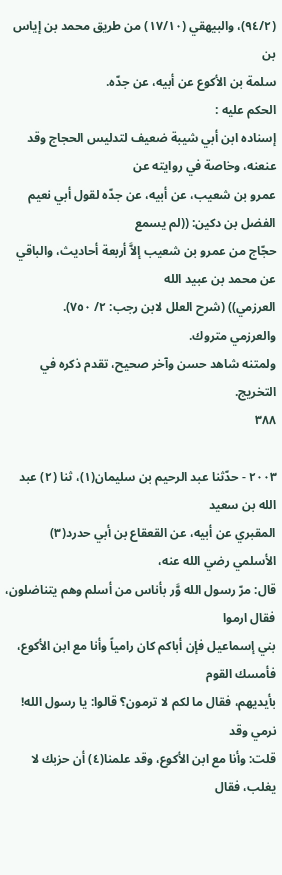(٩٤/٢)، والبيهقي (١٧/١٠) من طريق محمد بن إياس بن
سلمة بن الأكوع عن أبيه، عن جدّه.
الحكم عليه :
إسناده ابن أبي شيبة ضعيف لتدليس الحجاج وقد عنعنه، وخاصة في روايته عن
عمرو بن شعيب، عن أبيه، عن جدّه لقول أبي نعيم الفضل بن دكين: ((لم يسمع
حجّاج من عمرو بن شعيب إلاَّ أربعة أحاديث، والباقي عن محمد بن عبيد الله
العرزمي)) (شرح العلل لابن رجب: ٢/ ٧٥٠).
والعرزمي متروك.
ولمتنه شاهد حسن وآخر صحيح، تقدم ذكره في التخريج.
٣٨٨

٢٠٠٣ - حدّثنا عبد الرحيم بن سليمان(١)، ثنا (٢) عبد الله بن سعيد
المقبري عن أبيه، عن القعقاع بن أبي حدرد(٣) الأسلمي رضي الله عنه،
قال: مرّ رسول الله وَّر بأناس من أسلم وهم يتناضلون، فقال ارموا
بني إسماعيل فإن أباكم كان رامياً وأنا مع ابن الأكوع، فأمسك القوم
بأيديهم، فقال ما لكم لا ترمون؟ قالوا: يا رسول الله! نرمي وقد
قلت: وأنا مع ابن الأكوع، وقد علمنا(٤) أن حزبك لا يغلب، فقال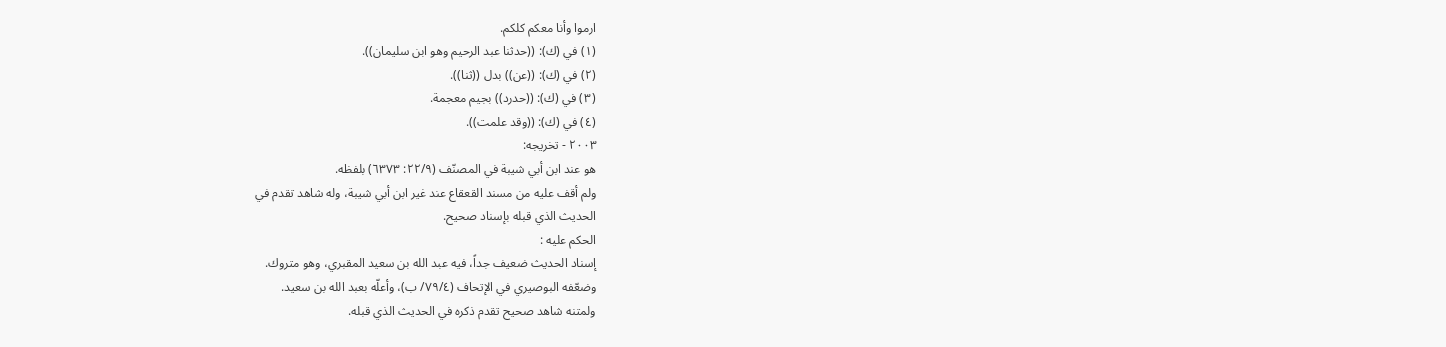ارموا وأنا معكم كلكم.
(١) في (ك): ((حدثنا عبد الرحيم وهو ابن سليمان)).
(٢) في (ك): ((عن)) بدل ((ثنا)).
(٣) في (ك): ((حدرد)) بجيم معجمة.
(٤) في (ك): ((وقد علمت)).
٢٠٠٣ - تخريجه:
هو عند ابن أبي شيبة في المصنّف (٢٢/٩: ٦٣٧٣) بلفظه.
ولم أقف عليه من مسند القعقاع عند غير ابن أبي شيبة، وله شاهد تقدم في
الحديث الذي قبله بإسناد صحيح.
الحكم عليه :
إسناد الحديث ضعيف جداً، فيه عبد الله بن سعيد المقبري، وهو متروك.
وضعّفه البوصيري في الإتحاف (٧٩/٤/ ب)، وأعلّه بعبد الله بن سعيد.
ولمتنه شاهد صحیح تقدم ذكره في الحديث الذي قبله.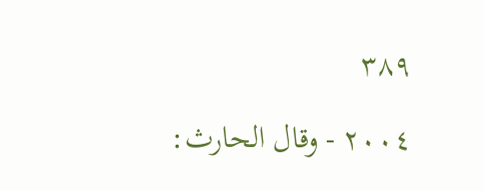٣٨٩

٢٠٠٤ - وقال الحارث: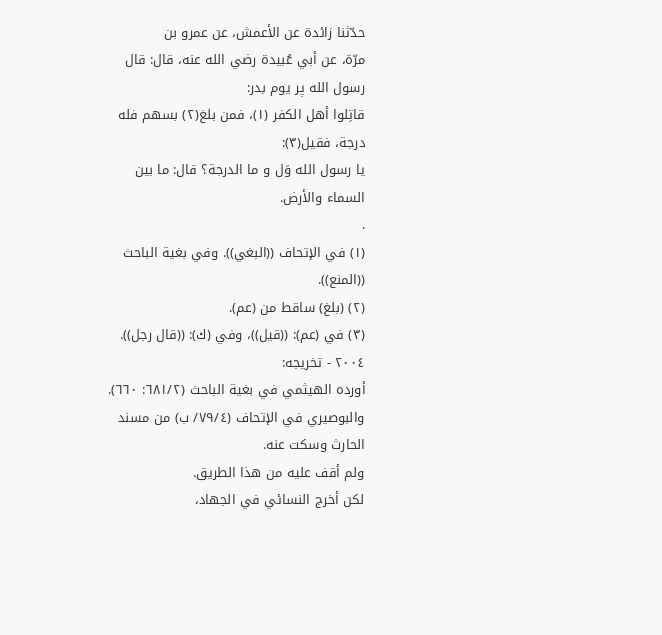حدّثنا زائدة عن الأعمش، عن عمرو بن
مرّة، عن أبي عُبيدة رضي الله عنه، قال: قال رسول الله پر يوم بدر:
قاتِلوا أهل الكفر (١)، فمن بلغ(٢) بسهم فله درجة، فقيل(٣):
يا رسول الله وَل و ما الدرجة؟ قال: ما بين السماء والأرض.
.
(١) في الإتحاف ((البغي)). وفي بغية الباحث ((المنع)).
(٢) (بلغ) ساقط من (عم).
(٣) في (عم): ((قيل))، وفي (ك): ((قال رجل)).
٢٠٠٤ - تخريجه:
أورده الهيثمي في بغية الباحث (٦٨١/٢: ٦٦٠).
والبوصيري في الإتحاف (٧٩/٤/ ب) من مسند الحارث وسكت عنه.
ولم أقف عليه من هذا الطريق.
لكن أخرج النسائي في الجهاد،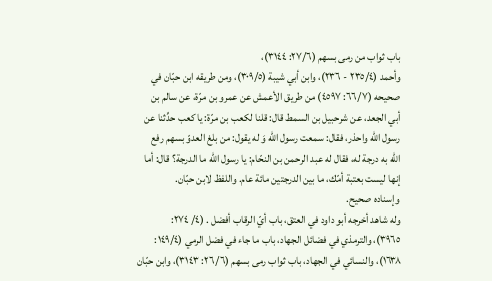باب ثواب من رمى بسهم (٢٧/٦: ٣١٤٤)،
وأحمد (٢٣٥/٤ - ٢٣٦)، وابن أبي شيبة (٣٠٩/٥)، ومن طريقه ابن حبّان في
صحيحه (٦٦/٧: ٤٥٩٧) من طريق الأعمش عن عمرو بن مرّة، عن سالم بن
أبي الجعد، عن شرحبيل بن السمط قال: قلنا لكعب بن مرّة: يا كعب حدِّثنا عن
رسول الله واحذر، فقال: سمعت رسول الله وَ له يقول: من بلغ العدوّ بسهم رفع
الله به درجة له، فقال له عبد الرحمن بن النحّام: يا رسول الله ما الدرجة؟ قال: أما
إنها ليست بعتبة أمّك، ما بين الدرجتين مائة عام. واللفظ لابن حبّان.
وإسناده صحيح.
وله شاهد أخرجه أبو داود في العتق، باب أيّ الرقاب أفضل . (٤/ ٢٧٤:
٣٩٦٥)، والترمذي في فضائل الجهاد، باب ما جاء في فضل الرمي (١٤٩/٤:
١٦٣٨)، والنسائي في الجهاد، باب ثواب رمى بسهم (٢٦/٦: ٣١٤٣)، وابن حبّان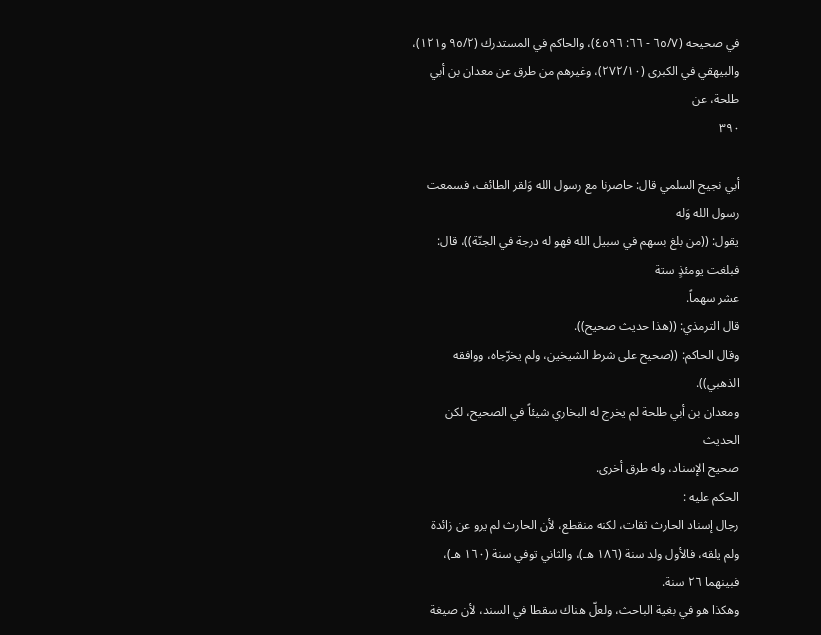في صحيحه (٦٥/٧ - ٦٦: ٤٥٩٦)، والحاكم في المستدرك (٩٥/٢ و١٢١)،
والبيهقي في الكبرى (٢٧٢/١٠)، وغيرهم من طرق عن معدان بن أبي طلحة، عن
٣٩٠

أبي نجيح السلمي قال: حاصرنا مع رسول الله وَلقر الطائف، فسمعت رسول الله وَله
يقول: ((من بلغ بسهم في سبيل الله فهو له درجة في الجنّة))، قال: فبلغت يومئذٍ ستة
عشر سهماً.
قال الترمذي: ((هذا حديث صحيح)).
وقال الحاكم: ((صحيح على شرط الشيخين، ولم يخرّجاه، ووافقه الذهبي)).
ومعدان بن أبي طلحة لم يخرج له البخاري شيئاً في الصحيح، لكن الحديث
صحيح الإسناد، وله طرق أخرى.
الحكم عليه :
رجال إسناد الحارث ثقات، لكنه منقطع، لأن الحارث لم يرو عن زائدة
ولم يلقه، فالأول ولد سنة (١٨٦ هـ)، والثاني توفي سنة (١٦٠ هـ)، فبينهما ٢٦ سنة.
وهكذا هو في بغية الباحث، ولعلّ هناك سقطا في السند، لأن صيغة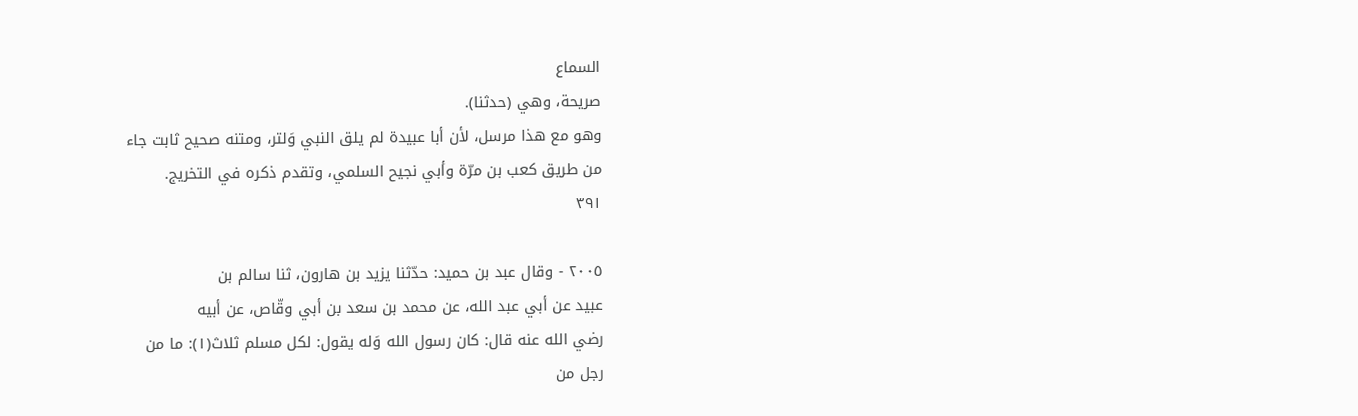السماع
صريحة، وهي (حدثنا).
وهو مع هذا مرسل، لأن أبا عبيدة لم يلق النبي وَلتر، ومتنه صحيح ثابت جاء
من طريق كعب بن مرّة وأبي نجيح السلمي، وتقدم ذكره في التخريج.
٣٩١

٢٠٠٥ - وقال عبد بن حميد: حدّثنا يزيد بن هارون، ثنا سالم بن
عبيد عن أبي عبد الله، عن محمد بن سعد بن أبي وقّاص، عن أبيه
رضي الله عنه قال: كان رسول الله وَله يقول: لكل مسلم ثلاث(١): ما من
رجل من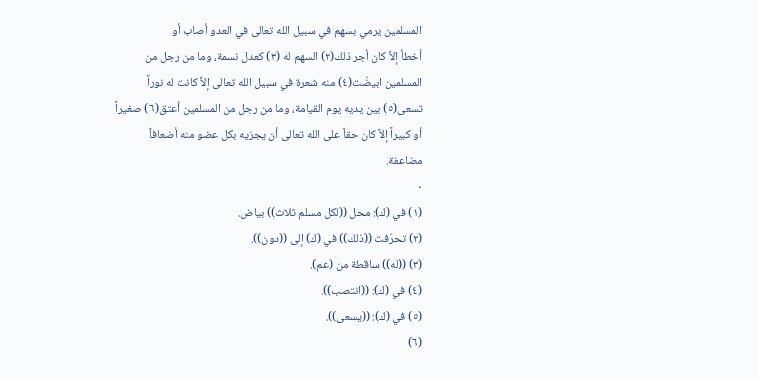المسلمين يرمي بسهم في سبيل الله تعالى في العدو أصاب أو
أخطأ إلاَّ كان أجر ذلك(٢) السهم له (٣) كعدل نسمة، وما من رجل من
المسلمين ابيضّت(٤) منه شعرة في سبيل الله تعالى إلاَّ كانت له نوراً
تسعى(٥) بين يديه يوم القيامة، وما من رجل من المسلمين أعتق(٦) صغيراً
أو كبيراً إلاَّ كان حقاً على الله تعالى أن يجزيه بكل عضو منه أضعافاً
مضاعفة.
٠
(١) في (ك): محل ((لكل مسلم ثلاث)) بياض.
(٢) تحرّفت ((ذلك)) في (ك) إلى ((دون)).
(٣) ((له)) ساقطة من (عم).
(٤) في (ك): ((انتصب)).
(٥) في (ك): ((يسعى)).
(٦)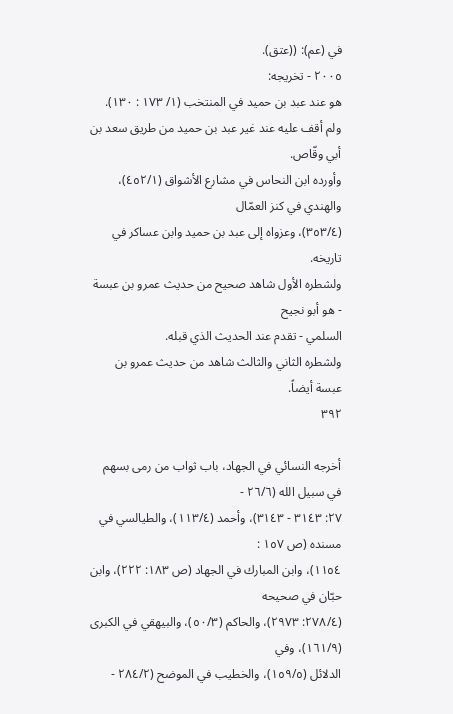في (عم): ((عتق).
٢٠٠٥ - تخريجه:
هو عند عبد بن حميد في المنتخب (١/ ١٧٣ : ١٣٠).
ولم أقف عليه عند غير عبد بن حميد من طريق سعد بن أبي وقّاص.
وأورده ابن النحاس في مشارع الأشواق (٤٥٢/١)، والهندي في كنز العمّال
(٣٥٣/٤)، وعزواه إلى عبد بن حميد وابن عساكر في تاريخه.
ولشطره الأول شاهد صحيح من حديث عمرو بن عبسة - هو أبو نجيح
السلمي - تقدم عند الحديث الذي قبله.
ولشطره الثاني والثالث شاهد من حديث عمرو بن عبسة أيضاً.
٣٩٢

أخرجه النسائي في الجهاد، باب ثواب من رمى بسهم في سبيل الله (٢٦/٦ -
٢٧: ٣١٤٣ - ٣١٤٣)، وأحمد (١١٣/٤)، والطيالسي في مسنده (ص ١٥٧ :
١١٥٤)، وابن المبارك في الجهاد (ص ١٨٣: ٢٢٢)، وابن حبّان في صحيحه
(٢٧٨/٤: ٢٩٧٣)، والحاكم (٥٠/٣)، والبيهقي في الكبرى (١٦١/٩)، وفي
الدلائل (١٥٩/٥)، والخطيب في الموضح (٢٨٤/٢ -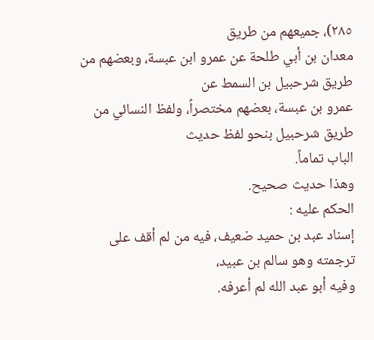٢٨٥)، جميعهم من طريق
معدان بن أبي طلحة عن عمرو ابن عبسة، وبعضهم من طريق شرحبيل بن السمط عن
عمرو بن عبسة، بعضهم مختصراً، ولفظ النسائي من طريق شرحبيل بنحو لفظ حديث
الباب تماماً.
وهذا حديث صحيح.
الحكم عليه :
إسناد عبد بن حميد ضعيف، فيه من لم أقف على ترجمته وهو سالم بن عبيد،
وفيه أبو عبد الله لم أعرفه.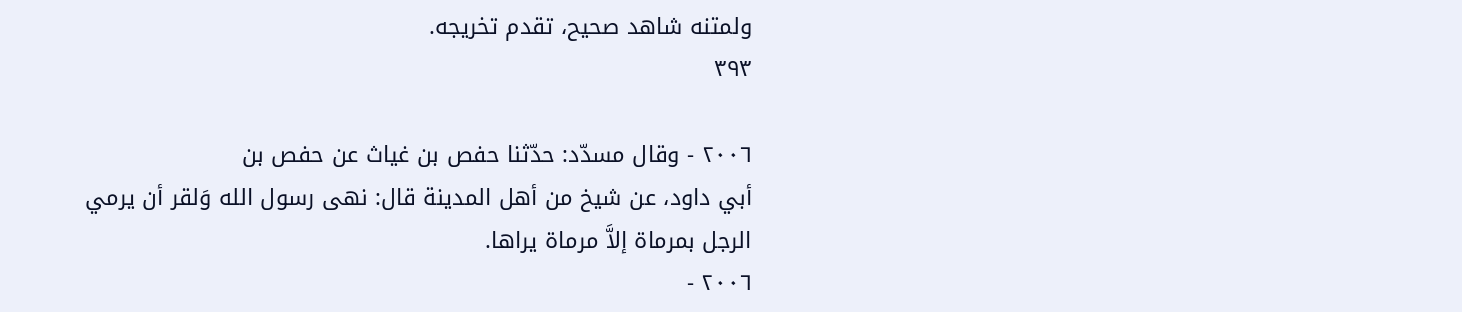ولمتنه شاهد صحيح، تقدم تخريجه.
٣٩٣

٢٠٠٦ - وقال مسدّد: حدّثنا حفص بن غياث عن حفص بن
أبي داود، عن شيخ من أهل المدينة قال: نهى رسول الله وَلقر أن يرمي
الرجل بمرماة إلاَّ مرماة يراها.
٢٠٠٦ -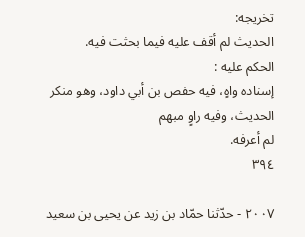تخريجه:
الحدیث لم أقف عليه فیما بحثت فيه.
الحكم عليه :
إسناده واهٍ، فيه حفص بن أبي داود، وهو منكر الحديث، وفيه راوٍ مبهم
لم أعرفه.
٣٩٤

٢٠٠٧ - حدّثنا حمّاد بن زيد عن يحيى بن سعيد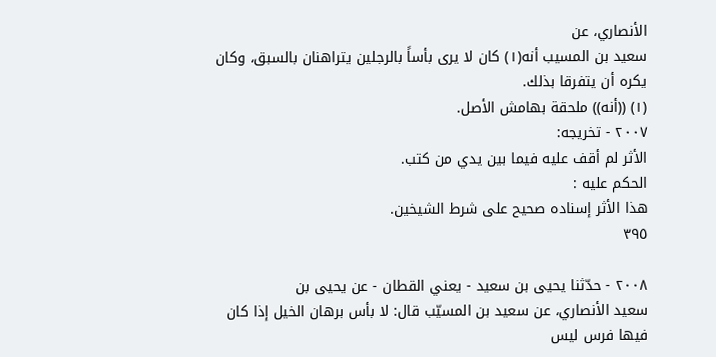الأنصاري، عن
سعيد بن المسيب أنه(١) كان لا يرى بأساً بالرجلين يتراهنان بالسبق، وكان
یکره أن يتفرقا بذلك.
(١) ((أنه)) ملحقة بهامش الأصل.
٢٠٠٧ - تخريجه:
الأثر لم أقف عليه فيما بين يدي من كتب.
الحكم عليه :
هذا الأثر إسناده صحيح على شرط الشيخين.
٣٩٥

٢٠٠٨ - حدّثنا يحيى بن سعيد - يعني القطان - عن يحيى بن
سعيد الأنصاري، عن سعيد بن المسيّب قال: لا بأس برهان الخيل إذا كان
فيها فرس ليس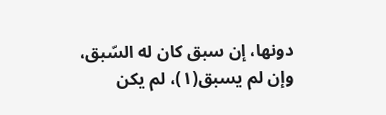دونها، إن سبق كان له السّبق، وإن لم يسبق(١)، لم يكن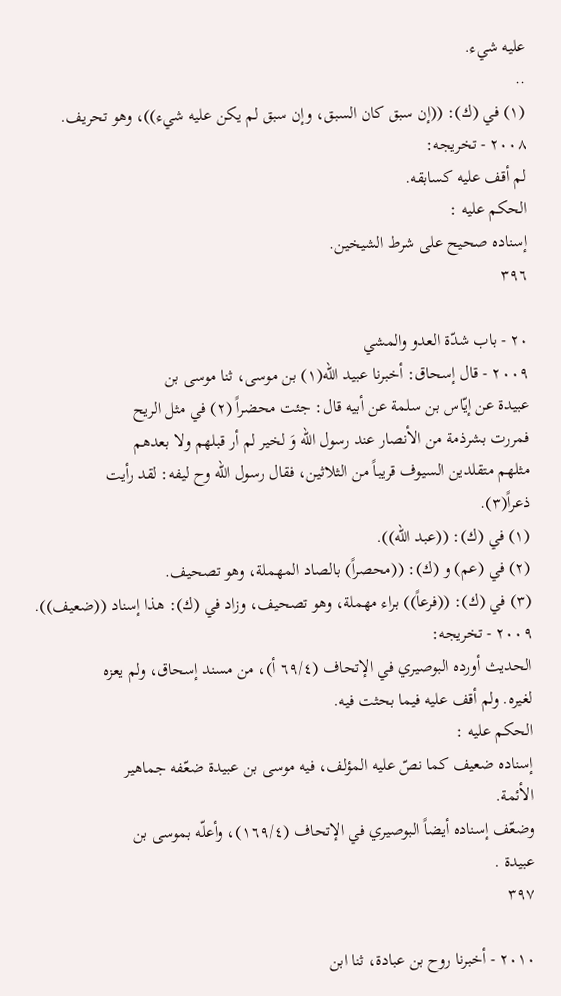عليه شيء.
..
(١) في (ك): ((إن سبق كان السبق، وإن سبق لم يكن عليه شيء))، وهو تحريف.
٢٠٠٨ - تخريجه:
لم أقف علیه کسابقه.
الحكم عليه :
إسناده صحيح على شرط الشيخين.
٣٩٦

٢٠ - باب شدّة العدو والمشي
٢٠٠٩ - قال إسحاق: أخبرنا عبيد الله(١) بن موسى، ثنا موسى بن
عبيدة عن إيّاس بن سلمة عن أبيه قال: جئت محضراً (٢) في مثل الريح
فمررت بشرذمة من الأنصار عند رسول الله وَ لخير لم أر قبلهم ولا بعدهم
مثلهم متقلدين السيوف قريباً من الثلاثين، فقال رسول الله وح ليفه: لقد رأيت
ذعراً(٣).
(١) في (ك): ((عبد الله)).
(٢) في (عم) و (ك): ((محصراً) بالصاد المهملة، وهو تصحيف.
(٣) في (ك): ((فرعاً)) براء مهملة، وهو تصحيف، وزاد في (ك): هذا إسناد ((ضعيف)).
٢٠٠٩ - تخريجه:
الحديث أورده البوصيري في الإتحاف (٦٩/٤ أ)، من مسند إسحاق، ولم يعزه
لغيره. ولم أقف عليه فيما بحثت فيه.
الحكم عليه :
إسناده ضعيف كما نصّ عليه المؤلف، فيه موسى بن عبيدة ضعّفه جماهير
الأئمة.
وضعّف إسناده أيضاً البوصيري في الإتحاف (١٦٩/٤)، وأعلّه بموسى بن
عبيدة .
٣٩٧

٢٠١٠ - أخبرنا روح بن عبادة، ثنا ابن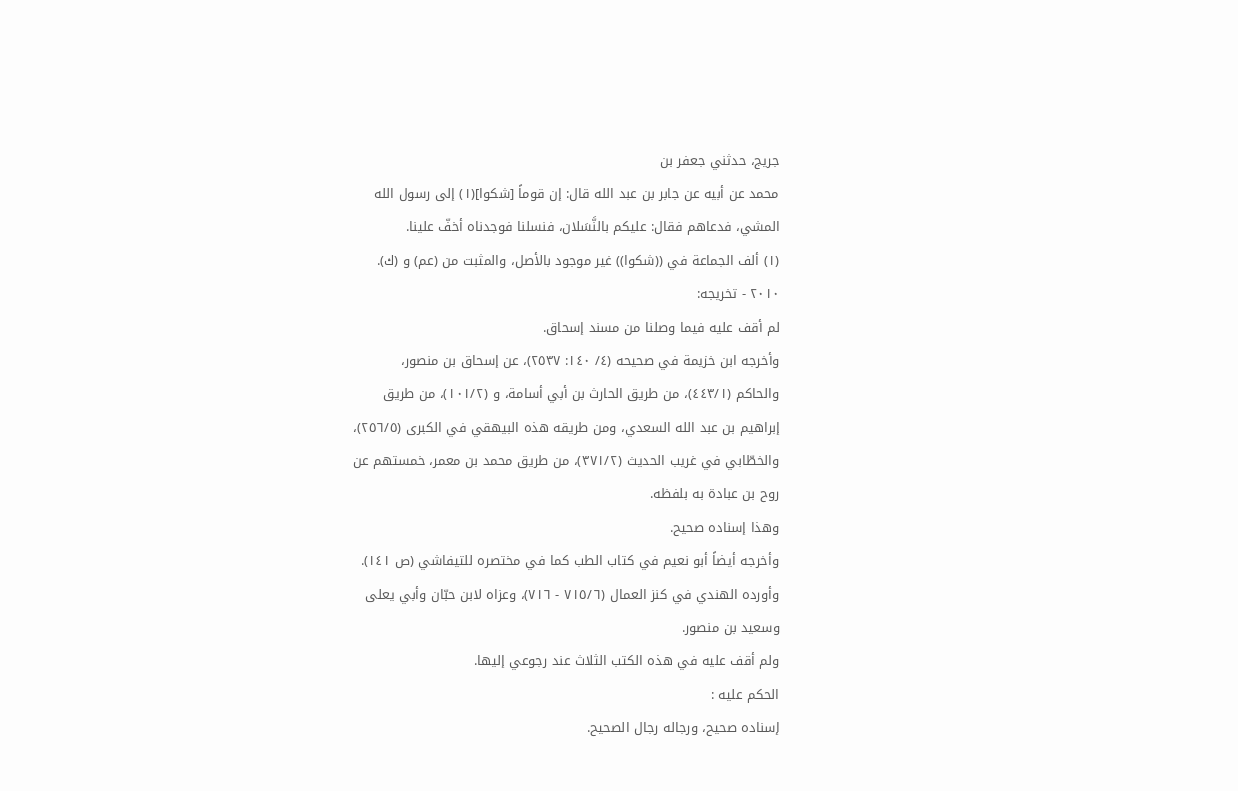جريج، حدثني جعفر بن
محمد عن أبيه عن جابر بن عبد الله قال: إن قوماً [شكوا](١) إلى رسول الله
المشي، فدعاهم فقال: عليكم بالنَّسَلان، فنسلنا فوجدناه أخفّ علينا.
(١) ألف الجماعة في ((شكوا)) غير موجود بالأصل، والمثبت من (عم) و (ك).
٢٠١٠ - تخريجه:
لم أقف علیه فیما وصلنا من مسند إسحاق.
وأخرجه ابن خزيمة في صحيحه (٤/ ١٤٠: ٢٥٣٧)، عن إسحاق بن منصور،
والحاكم (٤٤٣/١)، من طريق الحارث بن أبي أسامة، و (١٠١/٢)، من طريق
إبراهيم بن عبد الله السعدي، ومن طريقه هذه البيهقي في الكبرى (٢٥٦/٥)،
والخطّابي في غريب الحديث (٣٧١/٢)، من طريق محمد بن معمر، خمستهم عن
روح بن عبادة به بلفظه.
وهذا إسناده صحيح.
وأخرجه أيضاً أبو نعيم في كتاب الطب كما في مختصره للتيفاشي (ص ١٤١).
وأورده الهندي في كنز العمال (٧١٥/٦ - ٧١٦)، وعزاه لابن حبّان وأبي يعلى
وسعيد بن منصور.
ولم أقف عليه في هذه الكتب الثلاث عند رجوعي إليها.
الحكم عليه :
إسناده صحيح، ورجاله رجال الصحيح.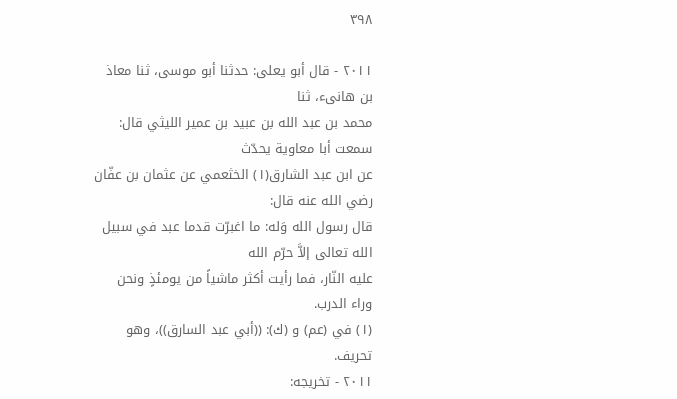٣٩٨

٢٠١١ - قال أبو يعلى: حدثنا أبو موسى، ثنا معاذ بن هانیء، ثنا
محمد بن عبد الله بن عبيد بن عمير الليثي قال: سمعت أبا معاوية يحدّث
عن ابن عبد الشارق(١) الخثعمي عن عثمان بن عفّان رضي الله عنه قال:
قال رسول الله وَله: ما اغبرّت قدما عبد في سبيل الله تعالى إلاَّ حرّم الله
عليه النّار، فما رأيت أكثر ماشياً من يومئذٍ ونحن وراء الدرب.
(١) في (عم) و (ك): ((أبي عبد السارق))، وهو تحريف.
٢٠١١ - تخريجه: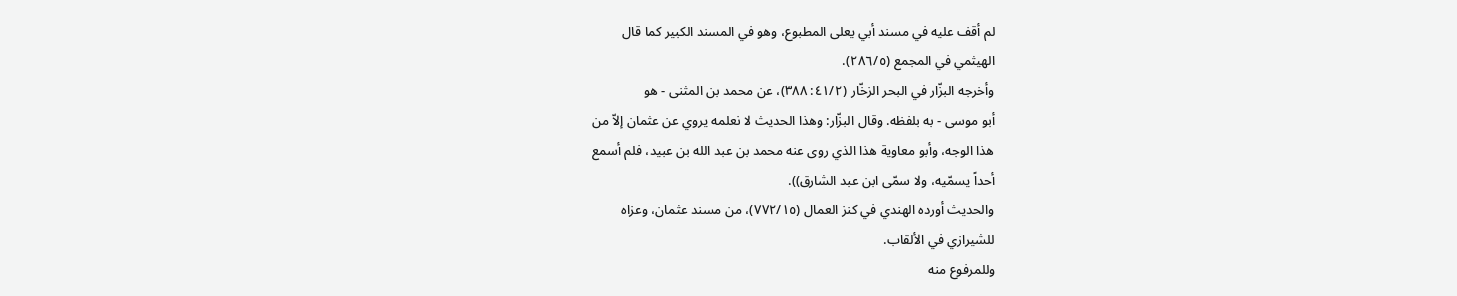لم أقف عليه في مسند أبي يعلى المطبوع، وهو في المسند الكبير كما قال
الهيثمي في المجمع (٢٨٦/٥).
وأخرجه البزّار في البحر الزخّار (٤١/٢: ٣٨٨)، عن محمد بن المثنى - هو
أبو موسى - به بلفظه. وقال البزّار: وهذا الحديث لا نعلمه يروي عن عثمان إلاّ من
هذا الوجه، وأبو معاوية هذا الذي روى عنه محمد بن عبد الله بن عبيد، فلم أسمع
أحداً يسمّيه، ولا سمّى ابن عبد الشارق)).
والحديث أورده الهندي في كنز العمال (٧٧٢/١٥)، من مسند عثمان، وعزاه
للشيرازي في الألقاب.
وللمرفوع منه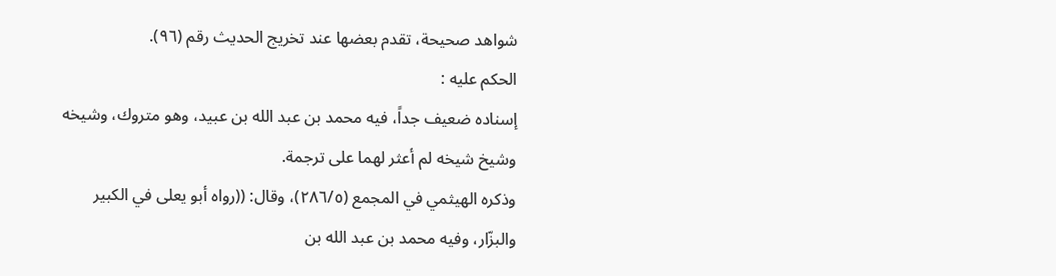شواهد صحيحة، تقدم بعضها عند تخريج الحديث رقم (٩٦).
الحكم عليه :
إسناده ضعيف جداً، فيه محمد بن عبد الله بن عبيد، وهو متروك، وشيخه
وشيخ شيخه لم أعثر لهما على ترجمة.
وذكره الهيثمي في المجمع (٢٨٦/٥)، وقال: ((رواه أبو يعلى في الكبير
والبزّار، وفيه محمد بن عبد الله بن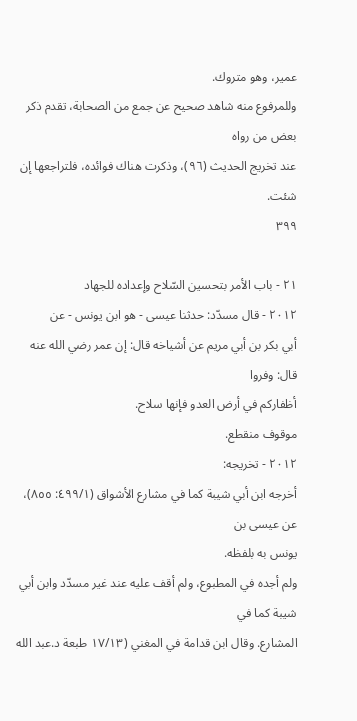عمير، وهو متروك.
وللمرفوع منه شاهد صحيح عن جمع من الصحابة، تقدم ذكر بعض من رواه
عند تخریج الحدیث (٩٦)، وذکرت هناك فوائده، فلتراجعها إن شئت.
٣٩٩

٢١ - باب الأمر بتحسين السّلاح وإعداده للجهاد
٢٠١٢ - قال مسدّد: حدثنا عيسى - هو ابن يونس - عن
أبي بكر بن أبي مريم عن أشياخه قال: إن عمر رضي الله عنه قال: وفروا
أظفاركم في أرض العدو فإنها سلاح.
موقوف منقطع.
٢٠١٢ - تخريجه:
أخرجه ابن أبي شيبة كما في مشارع الأشواق (٤٩٩/١: ٨٥٥)، عن عيسى بن
یونس به بلفظه.
ولم أجده في المطبوع، ولم أقف عليه عند غير مسدّد وابن أبي شيبة كما في
المشارع. وقال ابن قدامة في المغني (١٧/١٣ طبعة د.عبد الله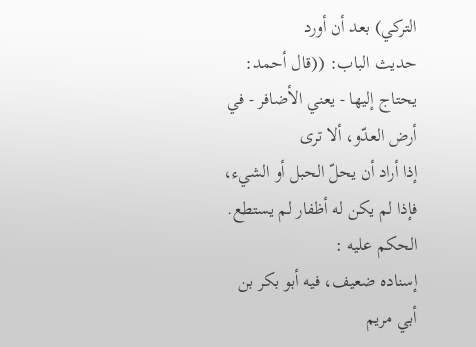التركي) بعد أن أورد
حديث الباب: ((قال أحمد: يحتاج إليها - يعني الأضافر - في أرض العدّو، ألا ترى
إذا أراد أن يحلّ الحبل أو الشيء، فإذا لم يكن له أظفار لم يستطع.
الحكم عليه :
إسناده ضعيف، فيه أبو بكر بن أبي مريم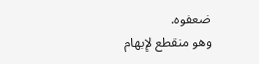ضعفوه.
وهو منقطع لإِبهام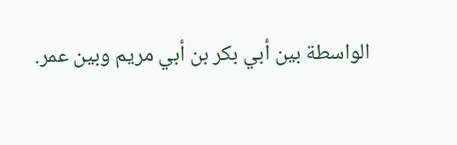الواسطة بين أبي بكر بن أبي مريم وبين عمر.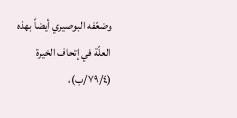وضعّفه البوصيري أيضاً بهذه العلّة في إتحاف الخيرة (٧٩/٤/ب)،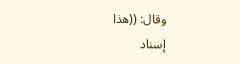وقال: ((هذا
إسناد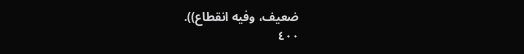ضعيف، وفيه انقطاع)).
٤٠٠